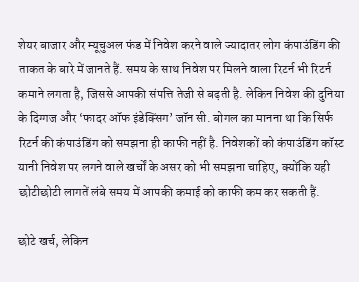शेयर बाजार और म्यूचुअल फंड में निवेश करने वाले ज्यादातर लोग कंपाउंडिंग की ताकत के बारे में जानते हैं. समय के साथ निवेश पर मिलने वाला रिटर्न भी रिटर्न कमाने लगता है, जिससे आपकी संपत्ति तेजी से बढ़ती है. लेकिन निवेश की दुनिया के दिग्गज और ‘फादर ऑफ इंडेक्सिंग’ जॉन सी. बोगल का मानना था कि सिर्फ रिटर्न की कंपाउंडिंग को समझना ही काफी नहीं है. निवेशकों को कंपाउंडिंग कॉस्ट यानी निवेश पर लगने वाले खर्चों के असर को भी समझना चाहिए, क्योंकि यही छोटीछोटी लागतें लंबे समय में आपकी कमाई को काफी कम कर सकती हैं.

छोटे खर्च, लेकिन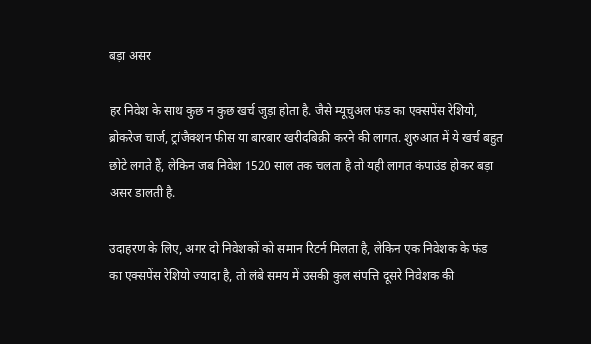बड़ा असर

हर निवेश के साथ कुछ न कुछ खर्च जुड़ा होता है. जैसे म्यूचुअल फंड का एक्सपेंस रेशियो, ब्रोकरेज चार्ज, ट्रांजैक्शन फीस या बारबार खरीदबिक्री करने की लागत. शुरुआत में ये खर्च बहुत छोटे लगते हैं, लेकिन जब निवेश 1520 साल तक चलता है तो यही लागत कंपाउंड होकर बड़ा असर डालती है.

उदाहरण के लिए, अगर दो निवेशकों को समान रिटर्न मिलता है, लेकिन एक निवेशक के फंड का एक्सपेंस रेशियो ज्यादा है, तो लंबे समय में उसकी कुल संपत्ति दूसरे निवेशक की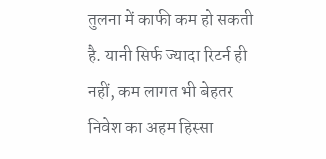तुलना में काफी कम हो सकती है. यानी सिर्फ ज्यादा रिटर्न ही नहीं, कम लागत भी बेहतर निवेश का अहम हिस्सा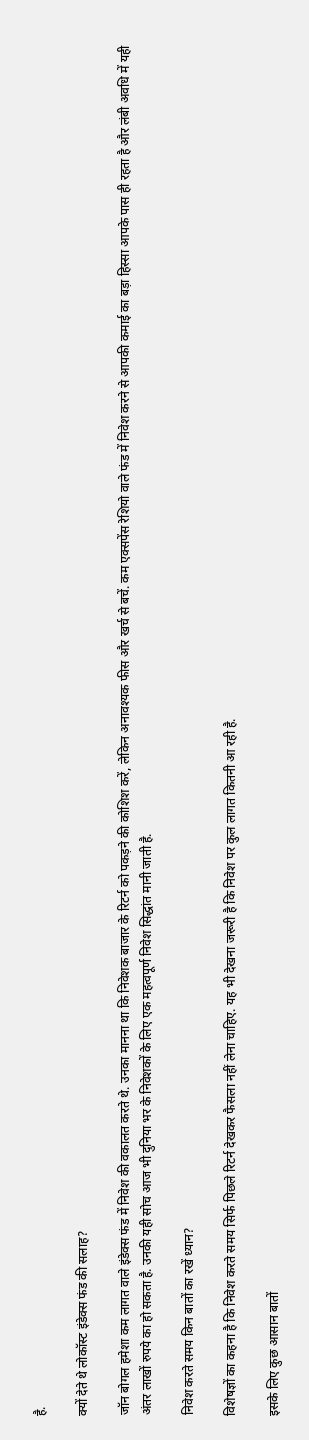है.

क्यों देते थे लोकॉस्ट इंडेक्स फंड की सलाह?

जॉन बोगल हमेशा कम लागत वाले इंडेक्स फंड में निवेश की वकालत करते थे. उनका मानना था कि निवेशक बाजार के रिटर्न को पकड़ने की कोशिश करें, लेकिन अनावश्यक फीस और खर्च से बचें. कम एक्सपेंस रेशियो वाले फंड में निवेश करने से आपकी कमाई का बड़ा हिस्सा आपके पास ही रहता है और लंबी अवधि में यही अंतर लाखों रुपये का हो सकता है. उनकी यही सोच आज भी दुनिया भर के निवेशकों के लिए एक महत्वपूर्ण निवेश सिद्धांत मानी जाती है.

निवेश करते समय किन बातों का रखें ध्यान?

विशेषज्ञों का कहना है कि निवेश करते समय सिर्फ पिछले रिटर्न देखकर फैसला नहीं लेना चाहिए. यह भी देखना जरूरी है कि निवेश पर कुल लागत कितनी आ रही है.

इसके लिए कुछ आसान बातों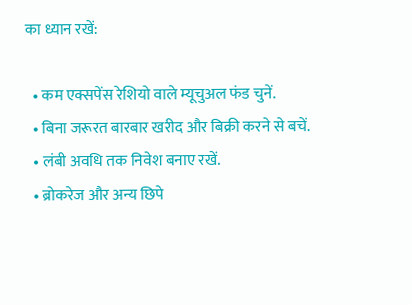का ध्यान रखें:

  • कम एक्सपेंस रेशियो वाले म्यूचुअल फंड चुनें.
  • बिना जरूरत बारबार खरीद और बिक्री करने से बचें.
  • लंबी अवधि तक निवेश बनाए रखें.
  • ब्रोकरेज और अन्य छिपे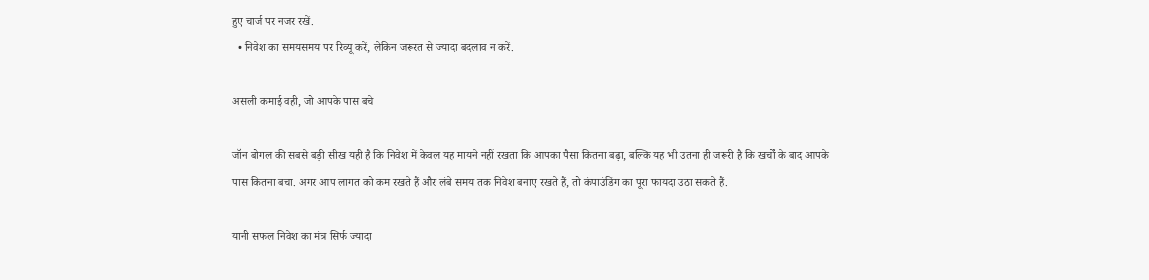हुए चार्ज पर नजर रखें.
  • निवेश का समयसमय पर रिव्यू करें, लेकिन जरूरत से ज्यादा बदलाव न करें.

असली कमाई वही, जो आपके पास बचे

जॉन बोगल की सबसे बड़ी सीख यही है कि निवेश में केवल यह मायने नहीं रखता कि आपका पैसा कितना बढ़ा, बल्कि यह भी उतना ही जरूरी है कि खर्चों के बाद आपके पास कितना बचा. अगर आप लागत को कम रखते हैं और लंबे समय तक निवेश बनाए रखते हैं, तो कंपाउंडिंग का पूरा फायदा उठा सकते हैं.

यानी सफल निवेश का मंत्र सिर्फ ज्यादा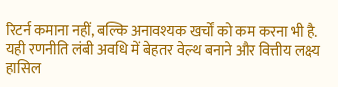रिटर्न कमाना नहीं, बल्कि अनावश्यक खर्चों को कम करना भी है. यही रणनीति लंबी अवधि में बेहतर वेल्थ बनाने और वित्तीय लक्ष्य हासिल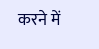करने में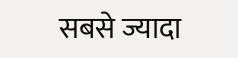सबसे ज्यादा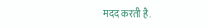मदद करती है.